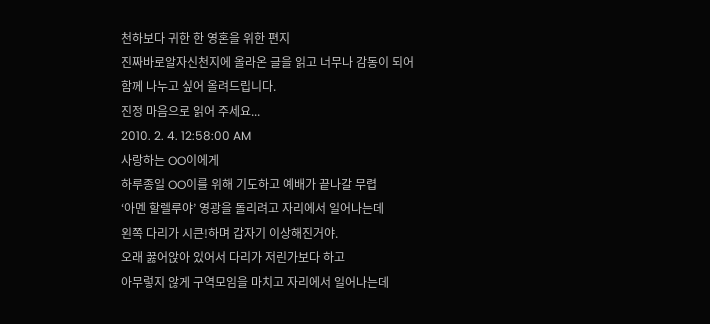천하보다 귀한 한 영혼을 위한 편지
진짜바로알자신천지에 올라온 글을 읽고 너무나 감동이 되어
함께 나누고 싶어 올려드립니다.
진정 마음으로 읽어 주세요...
2010. 2. 4. 12:58:00 AM
사랑하는 OO이에게
하루종일 OO이를 위해 기도하고 예배가 끝나갈 무렵
‘아멘 할렐루야’ 영광을 돌리려고 자리에서 일어나는데
왼쪽 다리가 시큰!하며 갑자기 이상해진거야.
오래 꿇어앉아 있어서 다리가 저린가보다 하고
아무렇지 않게 구역모임을 마치고 자리에서 일어나는데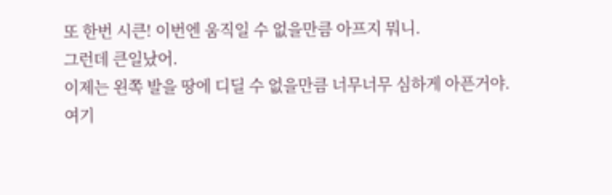또 한번 시큰! 이번엔 움직일 수 없을만큼 아프지 뭐니.
그런데 큰일났어.
이제는 왼쪽 발을 땅에 디딜 수 없을만큼 너무너무 심하게 아픈거야.
여기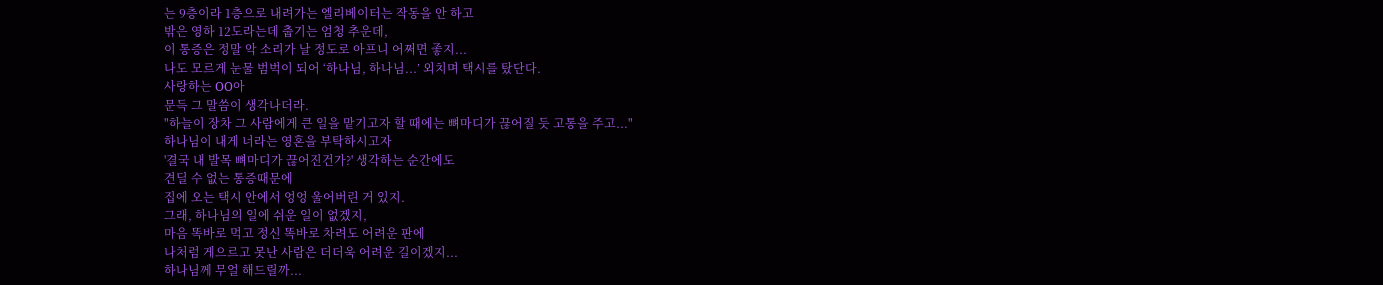는 9층이라 1층으로 내려가는 엘리베이터는 작동을 안 하고
밖은 영하 12도라는데 춥기는 엄청 추운데,
이 통증은 정말 악 소리가 날 정도로 아프니 어쩌면 좋지...
나도 모르게 눈물 범벅이 되어 ‘하나님, 하나님...’ 외치며 택시를 탔단다.
사랑하는 OO아
문득 그 말씀이 생각나더라.
"하늘이 장차 그 사람에게 큰 일을 맡기고자 할 때에는 뼈마디가 끊어질 듯 고통을 주고..."
하나님이 내게 너라는 영혼을 부탁하시고자
'결국 내 발목 뼈마디가 끊어진건가?' 생각하는 순간에도
견딜 수 없는 통증때문에
집에 오는 택시 안에서 엉엉 울어버린 거 있지.
그래, 하나님의 일에 쉬운 일이 없겠지,
마음 똑바로 먹고 정신 똑바로 차려도 어려운 판에
나처럼 게으르고 못난 사람은 더더욱 어려운 길이겠지...
하나님께 무얼 해드릴까...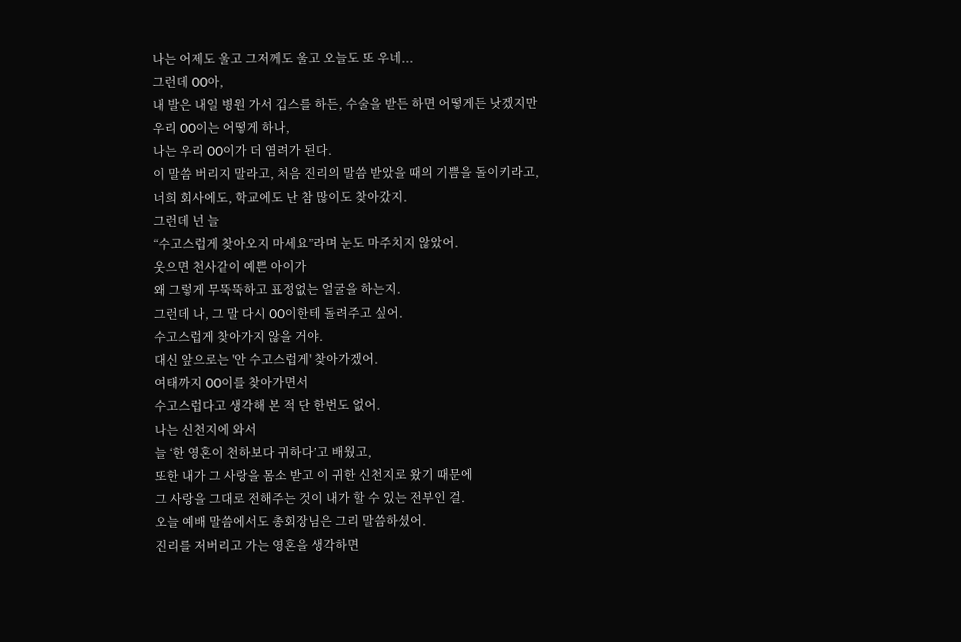나는 어제도 울고 그저께도 울고 오늘도 또 우네...
그런데 OO아,
내 발은 내일 병원 가서 깁스를 하든, 수술을 받든 하면 어떻게든 낫겠지만
우리 OO이는 어떻게 하나,
나는 우리 OO이가 더 염려가 된다.
이 말씀 버리지 말라고, 처음 진리의 말씀 받았을 때의 기쁨을 돌이키라고,
너희 회사에도, 학교에도 난 참 많이도 찾아갔지.
그런데 넌 늘
“수고스럽게 찾아오지 마세요”라며 눈도 마주치지 않았어.
웃으면 천사같이 예쁜 아이가
왜 그렇게 무뚝뚝하고 표정없는 얼굴을 하는지.
그런데 나, 그 말 다시 OO이한테 돌려주고 싶어.
수고스럽게 찾아가지 않을 거야.
대신 앞으로는 '안 수고스럽게' 찾아가겠어.
여태까지 OO이를 찾아가면서
수고스럽다고 생각해 본 적 단 한번도 없어.
나는 신천지에 와서
늘 ‘한 영혼이 천하보다 귀하다’고 배웠고,
또한 내가 그 사랑을 몸소 받고 이 귀한 신천지로 왔기 때문에
그 사랑을 그대로 전해주는 것이 내가 할 수 있는 전부인 걸.
오늘 예배 말씀에서도 총회장님은 그리 말씀하셨어.
진리를 저버리고 가는 영혼을 생각하면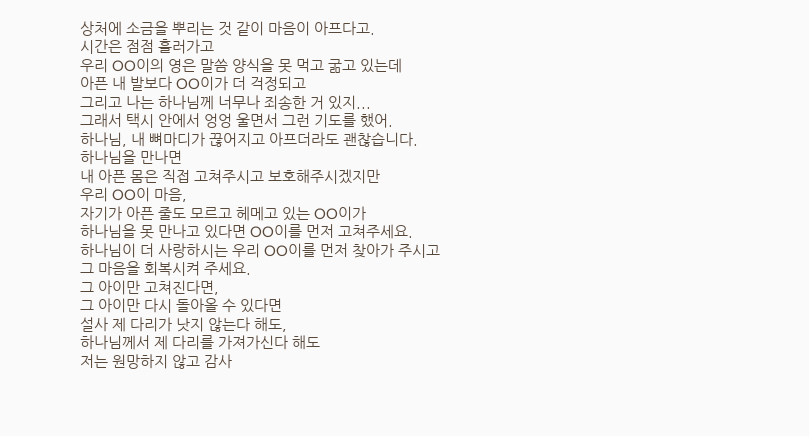상처에 소금을 뿌리는 것 같이 마음이 아프다고.
시간은 점점 흘러가고
우리 OO이의 영은 말씀 양식을 못 먹고 굶고 있는데
아픈 내 발보다 OO이가 더 걱정되고
그리고 나는 하나님께 너무나 죄송한 거 있지...
그래서 택시 안에서 엉엉 울면서 그런 기도를 했어.
하나님, 내 뼈마디가 끊어지고 아프더라도 괜찮습니다.
하나님을 만나면
내 아픈 몸은 직접 고쳐주시고 보호해주시겠지만
우리 OO이 마음,
자기가 아픈 줄도 모르고 헤메고 있는 OO이가
하나님을 못 만나고 있다면 OO이를 먼저 고쳐주세요.
하나님이 더 사랑하시는 우리 OO이를 먼저 찾아가 주시고
그 마음을 회복시켜 주세요.
그 아이만 고쳐진다면,
그 아이만 다시 돌아올 수 있다면
설사 제 다리가 낫지 않는다 해도,
하나님께서 제 다리를 가져가신다 해도
저는 원망하지 않고 감사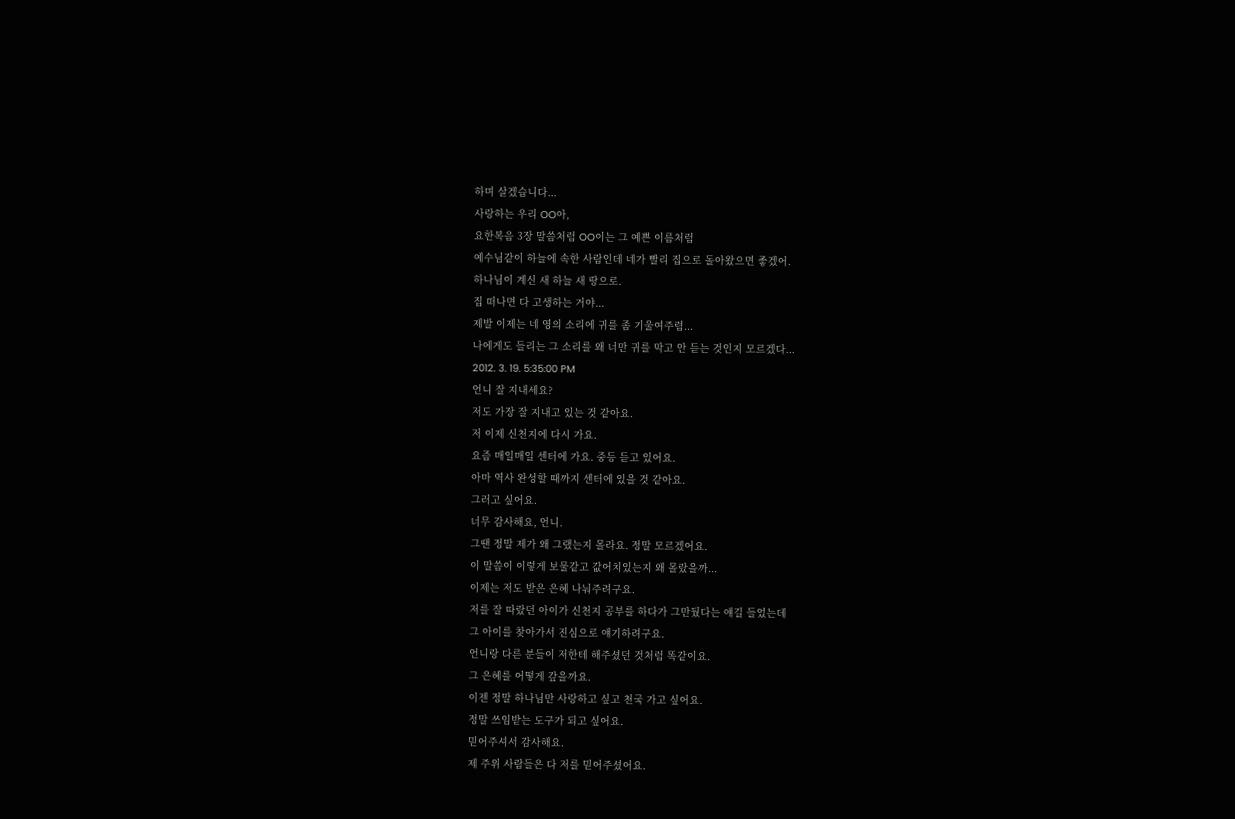하며 살겠습니다...
사랑하는 우리 OO아,
요한복음 3장 말씀처럼 OO이는 그 예쁜 이름처럼
예수님같이 하늘에 속한 사람인데 네가 빨리 집으로 돌아왔으면 좋겠어.
하나님이 계신 새 하늘 새 땅으로.
집 떠나면 다 고생하는 거야...
제발 이제는 네 영의 소리에 귀를 좀 기울여주렴...
나에게도 들리는 그 소리를 왜 너만 귀를 막고 안 듣는 것인지 모르겠다...
2012. 3. 19. 5:35:00 PM
언니 잘 지내세요?
저도 가장 잘 지내고 있는 것 같아요.
저 이제 신천지에 다시 가요.
요즘 매일매일 센터에 가요. 중등 듣고 있어요.
아마 역사 완성할 때까지 센터에 있을 것 같아요.
그러고 싶어요.
너무 감사해요, 언니.
그땐 정말 제가 왜 그랬는지 몰라요. 정말 모르겠어요.
이 말씀이 이렇게 보물같고 값어치있는지 왜 몰랐을까...
이제는 저도 받은 은혜 나눠주려구요.
저를 잘 따랐던 아이가 신천지 공부를 하다가 그만뒀다는 얘길 들었는데
그 아이를 찾아가서 진심으로 얘기하려구요.
언니랑 다른 분들이 저한테 해주셨던 것처럼 똑같이요.
그 은혜를 어떻게 갚을까요.
이젠 정말 하나님만 사랑하고 싶고 천국 가고 싶어요.
정말 쓰임받는 도구가 되고 싶어요.
믿어주셔서 감사해요.
제 주위 사람들은 다 저를 믿어주셨어요.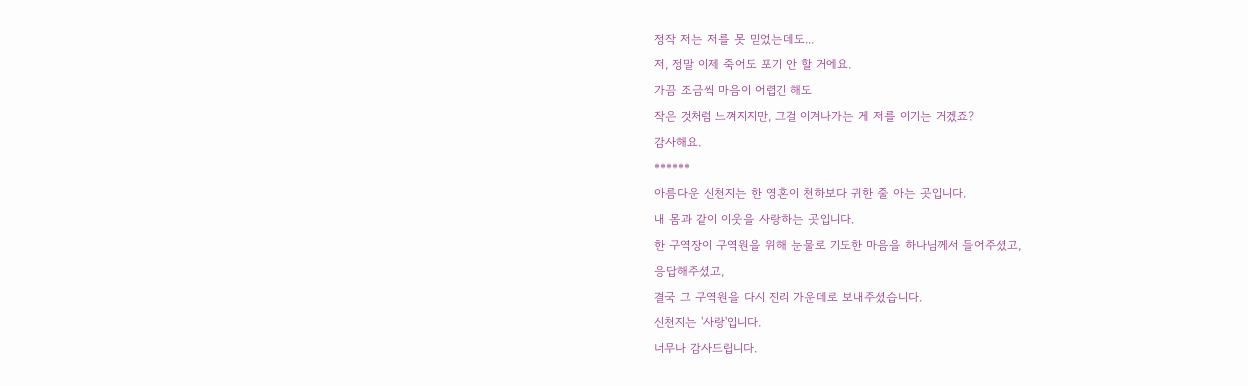정작 저는 저를 못 믿었는데도...
저, 정말 이제 죽어도 포기 안 할 거에요.
가끔 조금씩 마음이 어렵긴 해도
작은 것처럼 느껴지지만, 그걸 이겨나가는 게 저를 이기는 거겠죠?
감사해요.
******
아름다운 신천지는 한 영혼이 천하보다 귀한 줄 아는 곳입니다.
내 몸과 같이 이웃을 사랑하는 곳입니다.
한 구역장이 구역원을 위해 눈물로 기도한 마음을 하나님께서 들어주셨고,
응답해주셨고,
결국 그 구역원을 다시 진리 가운데로 보내주셨습니다.
신천지는 '사랑'입니다.
너무나 감사드립니다.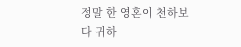정말 한 영혼이 천하보다 귀하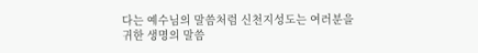다는 예수님의 말씀처럼 신천지성도는 여러분을
귀한 생명의 말씀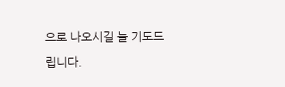으로 나오시길 늘 기도드립니다.